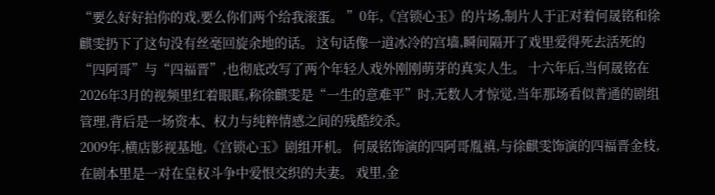“要么好好拍你的戏,要么你们两个给我滚蛋。 ”0年,《宫锁心玉》的片场,制片人于正对着何晟铭和徐麒雯扔下了这句没有丝毫回旋余地的话。 这句话像一道冰冷的宫墙,瞬间隔开了戏里爱得死去活死的“四阿哥”与“四福晋”,也彻底改写了两个年轻人戏外刚刚萌芽的真实人生。 十六年后,当何晟铭在2026年3月的视频里红着眼眶,称徐麒雯是“一生的意难平”时,无数人才惊觉,当年那场看似普通的剧组管理,背后是一场资本、权力与纯粹情感之间的残酷绞杀。
2009年,横店影视基地,《宫锁心玉》剧组开机。 何晟铭饰演的四阿哥胤禛,与徐麒雯饰演的四福晋金枝,在剧本里是一对在皇权斗争中爱恨交织的夫妻。 戏里,金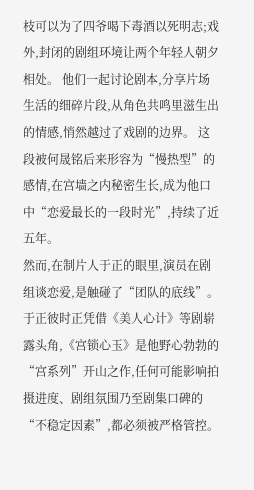枝可以为了四爷喝下毒酒以死明志;戏外,封闭的剧组环境让两个年轻人朝夕相处。 他们一起讨论剧本,分享片场生活的细碎片段,从角色共鸣里滋生出的情感,悄然越过了戏剧的边界。 这段被何晟铭后来形容为“慢热型”的感情,在宫墙之内秘密生长,成为他口中“恋爱最长的一段时光”,持续了近五年。
然而,在制片人于正的眼里,演员在剧组谈恋爱,是触碰了“团队的底线”。 于正彼时正凭借《美人心计》等剧崭露头角,《宫锁心玉》是他野心勃勃的“宫系列”开山之作,任何可能影响拍摄进度、剧组氛围乃至剧集口碑的“不稳定因素”,都必须被严格管控。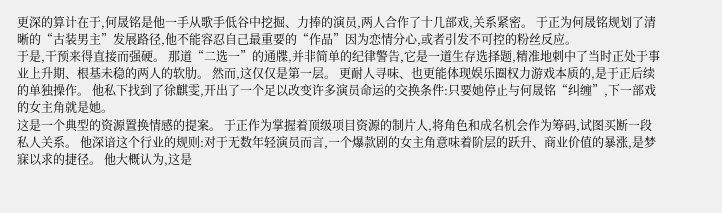更深的算计在于,何晟铭是他一手从歌手低谷中挖掘、力捧的演员,两人合作了十几部戏,关系紧密。 于正为何晟铭规划了清晰的“古装男主”发展路径,他不能容忍自己最重要的“作品”因为恋情分心,或者引发不可控的粉丝反应。
于是,干预来得直接而强硬。 那道“二选一”的通牒,并非简单的纪律警告,它是一道生存选择题,精准地刺中了当时正处于事业上升期、根基未稳的两人的软肋。 然而,这仅仅是第一层。 更耐人寻味、也更能体现娱乐圈权力游戏本质的,是于正后续的单独操作。 他私下找到了徐麒雯,开出了一个足以改变许多演员命运的交换条件:只要她停止与何晟铭“纠缠”,下一部戏的女主角就是她。
这是一个典型的资源置换情感的提案。 于正作为掌握着顶级项目资源的制片人,将角色和成名机会作为筹码,试图买断一段私人关系。 他深谙这个行业的规则:对于无数年轻演员而言,一个爆款剧的女主角意味着阶层的跃升、商业价值的暴涨,是梦寐以求的捷径。 他大概认为,这是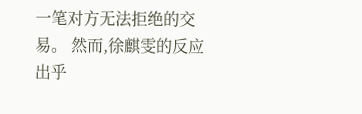一笔对方无法拒绝的交易。 然而,徐麒雯的反应出乎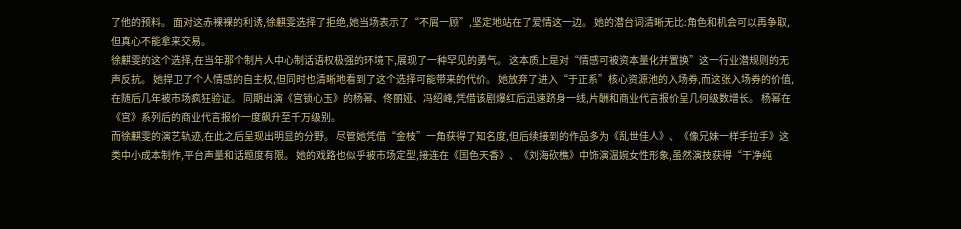了他的预料。 面对这赤裸裸的利诱,徐麒雯选择了拒绝,她当场表示了“不屑一顾”,坚定地站在了爱情这一边。 她的潜台词清晰无比:角色和机会可以再争取,但真心不能拿来交易。
徐麒雯的这个选择,在当年那个制片人中心制话语权极强的环境下,展现了一种罕见的勇气。 这本质上是对“情感可被资本量化并置换”这一行业潜规则的无声反抗。 她捍卫了个人情感的自主权,但同时也清晰地看到了这个选择可能带来的代价。 她放弃了进入“于正系”核心资源池的入场券,而这张入场券的价值,在随后几年被市场疯狂验证。 同期出演《宫锁心玉》的杨幂、佟丽娅、冯绍峰,凭借该剧爆红后迅速跻身一线,片酬和商业代言报价呈几何级数增长。 杨幂在《宫》系列后的商业代言报价一度飙升至千万级别。
而徐麒雯的演艺轨迹,在此之后呈现出明显的分野。 尽管她凭借“金枝”一角获得了知名度,但后续接到的作品多为《乱世佳人》、《像兄妹一样手拉手》这类中小成本制作,平台声量和话题度有限。 她的戏路也似乎被市场定型,接连在《国色天香》、《刘海砍樵》中饰演温婉女性形象,虽然演技获得“干净纯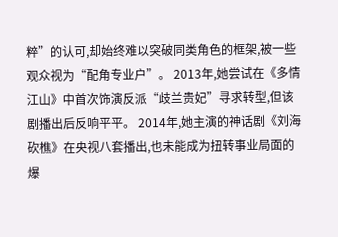粹”的认可,却始终难以突破同类角色的框架,被一些观众视为“配角专业户”。 2013年,她尝试在《多情江山》中首次饰演反派“歧兰贵妃”寻求转型,但该剧播出后反响平平。 2014年,她主演的神话剧《刘海砍樵》在央视八套播出,也未能成为扭转事业局面的爆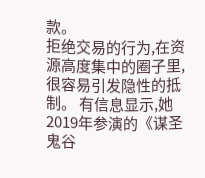款。
拒绝交易的行为,在资源高度集中的圈子里,很容易引发隐性的抵制。 有信息显示,她2019年参演的《谋圣鬼谷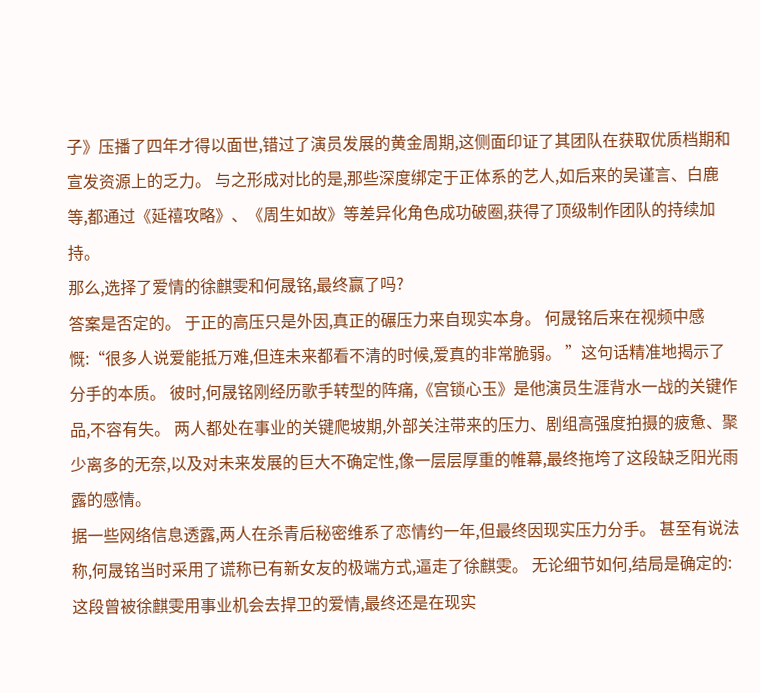子》压播了四年才得以面世,错过了演员发展的黄金周期,这侧面印证了其团队在获取优质档期和宣发资源上的乏力。 与之形成对比的是,那些深度绑定于正体系的艺人,如后来的吴谨言、白鹿等,都通过《延禧攻略》、《周生如故》等差异化角色成功破圈,获得了顶级制作团队的持续加持。
那么,选择了爱情的徐麒雯和何晟铭,最终赢了吗?
答案是否定的。 于正的高压只是外因,真正的碾压力来自现实本身。 何晟铭后来在视频中感慨:“很多人说爱能抵万难,但连未来都看不清的时候,爱真的非常脆弱。 ”这句话精准地揭示了分手的本质。 彼时,何晟铭刚经历歌手转型的阵痛,《宫锁心玉》是他演员生涯背水一战的关键作品,不容有失。 两人都处在事业的关键爬坡期,外部关注带来的压力、剧组高强度拍摄的疲惫、聚少离多的无奈,以及对未来发展的巨大不确定性,像一层层厚重的帷幕,最终拖垮了这段缺乏阳光雨露的感情。
据一些网络信息透露,两人在杀青后秘密维系了恋情约一年,但最终因现实压力分手。 甚至有说法称,何晟铭当时采用了谎称已有新女友的极端方式,逼走了徐麒雯。 无论细节如何,结局是确定的:这段曾被徐麒雯用事业机会去捍卫的爱情,最终还是在现实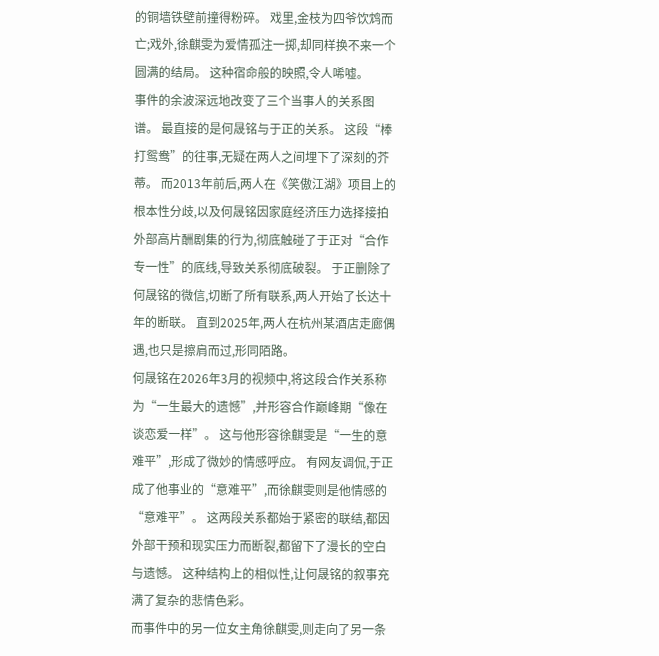的铜墙铁壁前撞得粉碎。 戏里,金枝为四爷饮鸩而亡;戏外,徐麒雯为爱情孤注一掷,却同样换不来一个圆满的结局。 这种宿命般的映照,令人唏嘘。
事件的余波深远地改变了三个当事人的关系图谱。 最直接的是何晟铭与于正的关系。 这段“棒打鸳鸯”的往事,无疑在两人之间埋下了深刻的芥蒂。 而2013年前后,两人在《笑傲江湖》项目上的根本性分歧,以及何晟铭因家庭经济压力选择接拍外部高片酬剧集的行为,彻底触碰了于正对“合作专一性”的底线,导致关系彻底破裂。 于正删除了何晟铭的微信,切断了所有联系,两人开始了长达十年的断联。 直到2025年,两人在杭州某酒店走廊偶遇,也只是擦肩而过,形同陌路。
何晟铭在2026年3月的视频中,将这段合作关系称为“一生最大的遗憾”,并形容合作巅峰期“像在谈恋爱一样”。 这与他形容徐麒雯是“一生的意难平”,形成了微妙的情感呼应。 有网友调侃,于正成了他事业的“意难平”,而徐麒雯则是他情感的“意难平”。 这两段关系都始于紧密的联结,都因外部干预和现实压力而断裂,都留下了漫长的空白与遗憾。 这种结构上的相似性,让何晟铭的叙事充满了复杂的悲情色彩。
而事件中的另一位女主角徐麒雯,则走向了另一条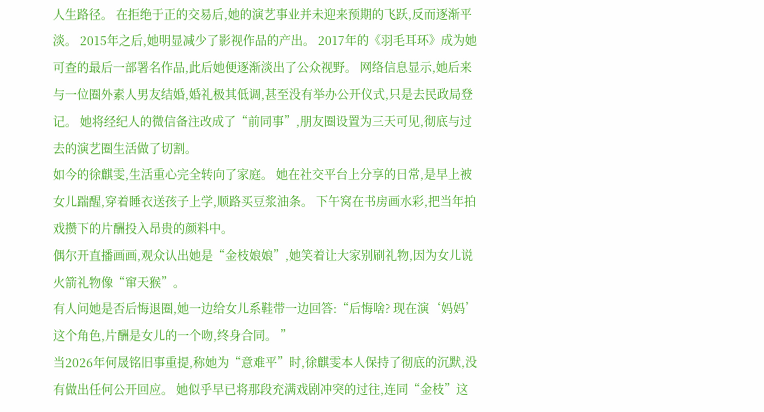人生路径。 在拒绝于正的交易后,她的演艺事业并未迎来预期的飞跃,反而逐渐平淡。 2015年之后,她明显减少了影视作品的产出。 2017年的《羽毛耳环》成为她可查的最后一部署名作品,此后她便逐渐淡出了公众视野。 网络信息显示,她后来与一位圈外素人男友结婚,婚礼极其低调,甚至没有举办公开仪式,只是去民政局登记。 她将经纪人的微信备注改成了“前同事”,朋友圈设置为三天可见,彻底与过去的演艺圈生活做了切割。
如今的徐麒雯,生活重心完全转向了家庭。 她在社交平台上分享的日常,是早上被女儿踹醒,穿着睡衣送孩子上学,顺路买豆浆油条。 下午窝在书房画水彩,把当年拍戏攒下的片酬投入昂贵的颜料中。
偶尔开直播画画,观众认出她是“金枝娘娘”,她笑着让大家别刷礼物,因为女儿说火箭礼物像“窜天猴”。
有人问她是否后悔退圈,她一边给女儿系鞋带一边回答:“后悔啥? 现在演‘妈妈’这个角色,片酬是女儿的一个吻,终身合同。 ”
当2026年何晟铭旧事重提,称她为“意难平”时,徐麒雯本人保持了彻底的沉默,没有做出任何公开回应。 她似乎早已将那段充满戏剧冲突的过往,连同“金枝”这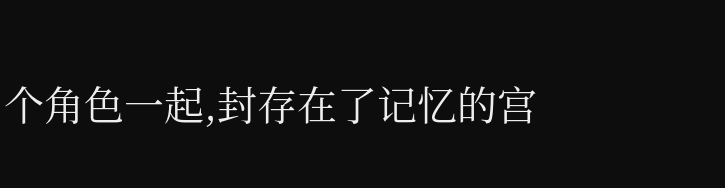个角色一起,封存在了记忆的宫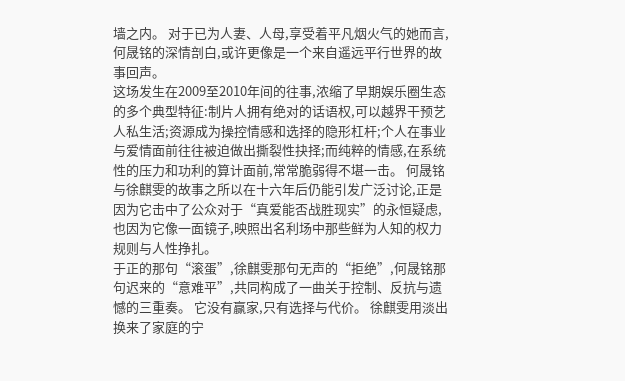墙之内。 对于已为人妻、人母,享受着平凡烟火气的她而言,何晟铭的深情剖白,或许更像是一个来自遥远平行世界的故事回声。
这场发生在2009至2010年间的往事,浓缩了早期娱乐圈生态的多个典型特征:制片人拥有绝对的话语权,可以越界干预艺人私生活;资源成为操控情感和选择的隐形杠杆;个人在事业与爱情面前往往被迫做出撕裂性抉择;而纯粹的情感,在系统性的压力和功利的算计面前,常常脆弱得不堪一击。 何晟铭与徐麒雯的故事之所以在十六年后仍能引发广泛讨论,正是因为它击中了公众对于“真爱能否战胜现实”的永恒疑虑,也因为它像一面镜子,映照出名利场中那些鲜为人知的权力规则与人性挣扎。
于正的那句“滚蛋”,徐麒雯那句无声的“拒绝”,何晟铭那句迟来的“意难平”,共同构成了一曲关于控制、反抗与遗憾的三重奏。 它没有赢家,只有选择与代价。 徐麒雯用淡出换来了家庭的宁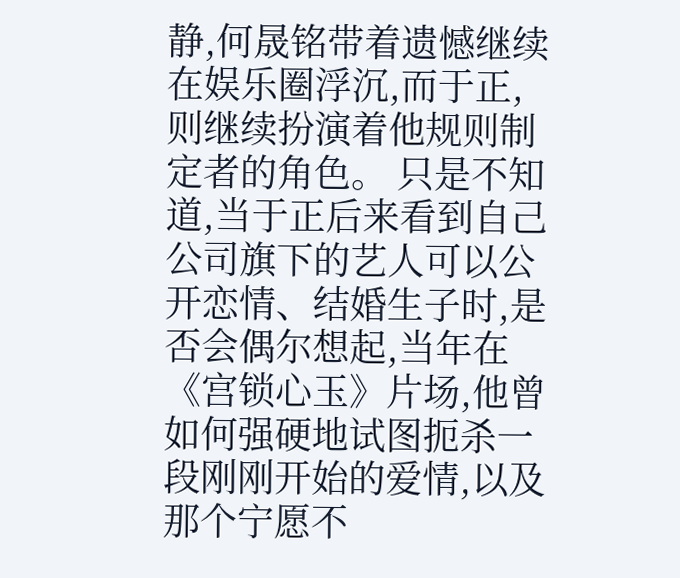静,何晟铭带着遗憾继续在娱乐圈浮沉,而于正,则继续扮演着他规则制定者的角色。 只是不知道,当于正后来看到自己公司旗下的艺人可以公开恋情、结婚生子时,是否会偶尔想起,当年在《宫锁心玉》片场,他曾如何强硬地试图扼杀一段刚刚开始的爱情,以及那个宁愿不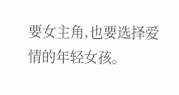要女主角,也要选择爱情的年轻女孩。